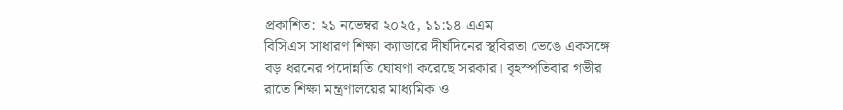প্রকাশিত: ২১ নভেম্বর ২০২৫, ১১:১৪ এএম
বিসিএস সাধারণ শিক্ষা ক্যাডারে দীর্ঘদিনের স্থবিরতা ভেঙে একসঙ্গে বড় ধরনের পদোন্নতি ঘোষণা করেছে সরকার। বৃহস্পতিবার গভীর রাতে শিক্ষা মন্ত্রণালয়ের মাধ্যমিক ও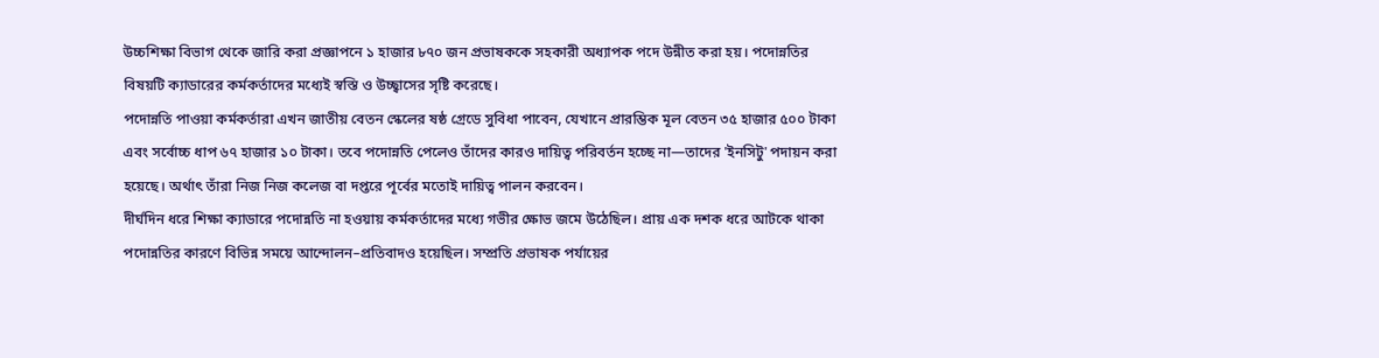উচ্চশিক্ষা বিভাগ থেকে জারি করা প্রজ্ঞাপনে ১ হাজার ৮৭০ জন প্রভাষককে সহকারী অধ্যাপক পদে উন্নীত করা হয়। পদোন্নতির বিষয়টি ক্যাডারের কর্মকর্তাদের মধ্যেই স্বস্তি ও উচ্ছ্বাসের সৃষ্টি করেছে।
পদোন্নতি পাওয়া কর্মকর্তারা এখন জাতীয় বেতন স্কেলের ষষ্ঠ গ্রেডে সুবিধা পাবেন, যেখানে প্রারম্ভিক মূল বেতন ৩৫ হাজার ৫০০ টাকা এবং সর্বোচ্চ ধাপ ৬৭ হাজার ১০ টাকা। তবে পদোন্নতি পেলেও তাঁদের কারও দায়িত্ব পরিবর্তন হচ্ছে না—তাদের 'ইনসিটু' পদায়ন করা হয়েছে। অর্থাৎ তাঁরা নিজ নিজ কলেজ বা দপ্তরে পূর্বের মতোই দায়িত্ব পালন করবেন।
দীর্ঘদিন ধরে শিক্ষা ক্যাডারে পদোন্নতি না হওয়ায় কর্মকর্তাদের মধ্যে গভীর ক্ষোভ জমে উঠেছিল। প্রায় এক দশক ধরে আটকে থাকা পদোন্নতির কারণে বিভিন্ন সময়ে আন্দোলন–প্রতিবাদও হয়েছিল। সম্প্রতি প্রভাষক পর্যায়ের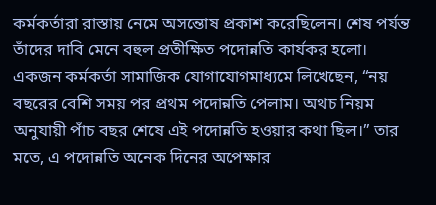কর্মকর্তারা রাস্তায় নেমে অসন্তোষ প্রকাশ করেছিলেন। শেষ পর্যন্ত তাঁদের দাবি মেনে বহুল প্রতীক্ষিত পদোন্নতি কার্যকর হলো।
একজন কর্মকর্তা সামাজিক যোগাযোগমাধ্যমে লিখেছেন, “নয় বছরের বেশি সময় পর প্রথম পদোন্নতি পেলাম। অথচ নিয়ম অনুযায়ী পাঁচ বছর শেষে এই পদোন্নতি হওয়ার কথা ছিল।” তার মতে, এ পদোন্নতি অনেক দিনের অপেক্ষার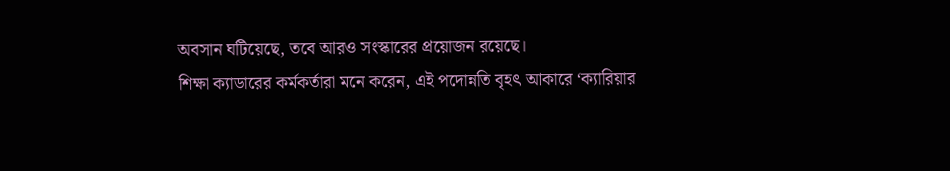অবসান ঘটিয়েছে, তবে আরও সংস্কারের প্রয়োজন রয়েছে।
শিক্ষা ক্যাডারের কর্মকর্তারা মনে করেন, এই পদোন্নতি বৃহৎ আকারে ‘ক্যারিয়ার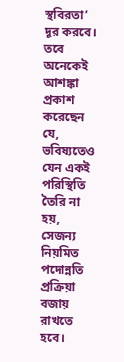স্থবিরতা’ দূর করবে। তবে অনেকেই আশঙ্কা প্রকাশ করেছেন যে, ভবিষ্যতেও যেন একই পরিস্থিতি তৈরি না হয়, সেজন্য নিয়মিত পদোন্নতি প্রক্রিয়া বজায় রাখতে হবে।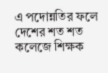এ পদোন্নতির ফলে দেশের শত শত কলেজে শিক্ষক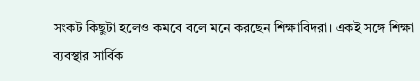সংকট কিছুটা হলেও কমবে বলে মনে করছেন শিক্ষাবিদরা। একই সঙ্গে শিক্ষা ব্যবস্থার সার্বিক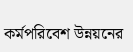কর্মপরিবেশ উন্নয়নের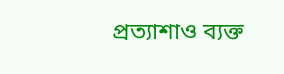প্রত্যাশাও ব্যক্ত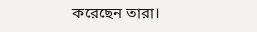করেছেন তারা।